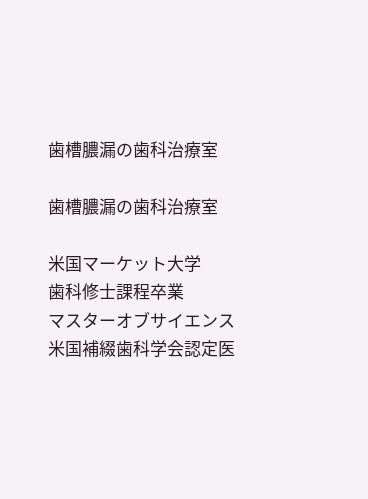歯槽膿漏の歯科治療室

歯槽膿漏の歯科治療室

米国マーケット大学
歯科修士課程卒業
マスターオブサイエンス
米国補綴歯科学会認定医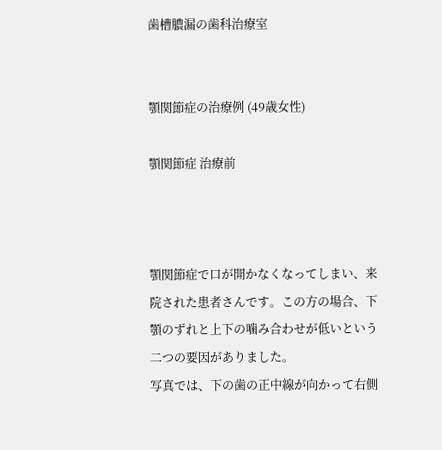歯槽膿漏の歯科治療室


顎関節症の治療例 (49歳女性)

顎関節症 治療前



顎関節症で口が開かなくなってしまい、来院された患者さんです。この方の場合、下顎のずれと上下の噛み合わせが低いという二つの要因がありました。
写真では、下の歯の正中線が向かって右側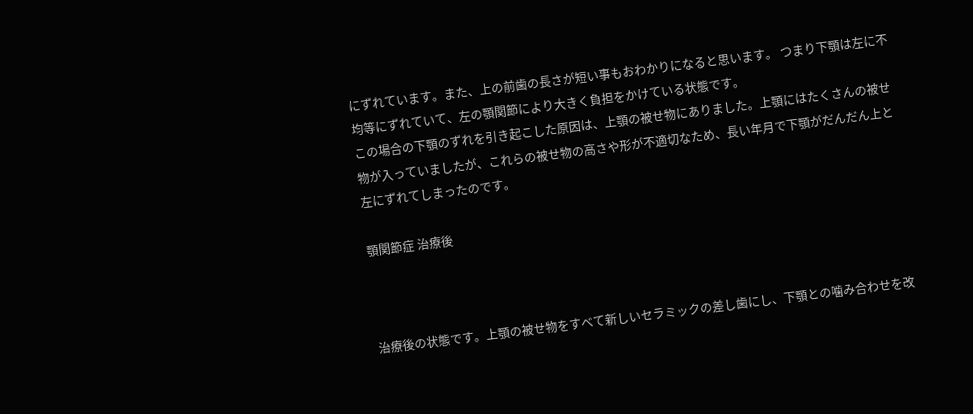にずれています。また、上の前歯の長さが短い事もおわかりになると思います。 つまり下顎は左に不均等にずれていて、左の顎関節により大きく負担をかけている状態です。
この場合の下顎のずれを引き起こした原因は、上顎の被せ物にありました。上顎にはたくさんの被せ物が入っていましたが、これらの被せ物の高さや形が不適切なため、長い年月で下顎がだんだん上と左にずれてしまったのです。

顎関節症 治療後



治療後の状態です。上顎の被せ物をすべて新しいセラミックの差し歯にし、下顎との噛み合わせを改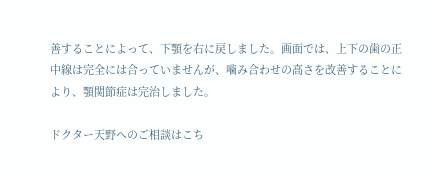善することによって、下顎を右に戻しました。画面では、上下の歯の正中線は完全には合っていませんが、噛み合わせの高さを改善することにより、顎関節症は完治しました。

ドクター天野へのご相談はこち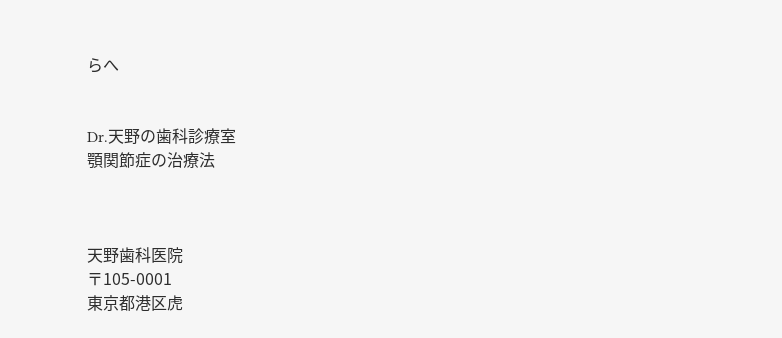らへ


Dr.天野の歯科診療室
顎関節症の治療法



天野歯科医院
〒105-0001
東京都港区虎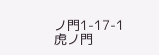ノ門1-17-1
虎ノ門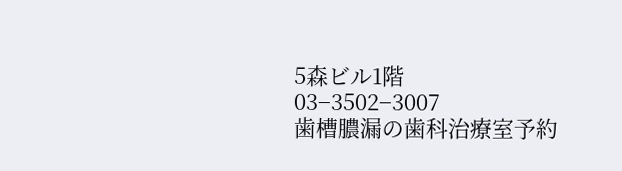5森ビル1階
03−3502−3007
歯槽膿漏の歯科治療室予約